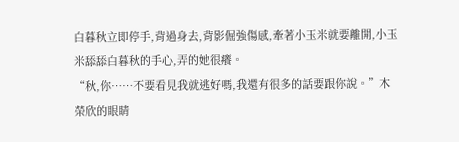白暮秋立即停手,背過身去,背影倔強傷感,牽著小玉米就要離開,小玉米舔舔白暮秋的手心,弄的她很癢。
“秋,你……不要看見我就逃好嗎,我還有很多的話要跟你說。”木榮欣的眼睛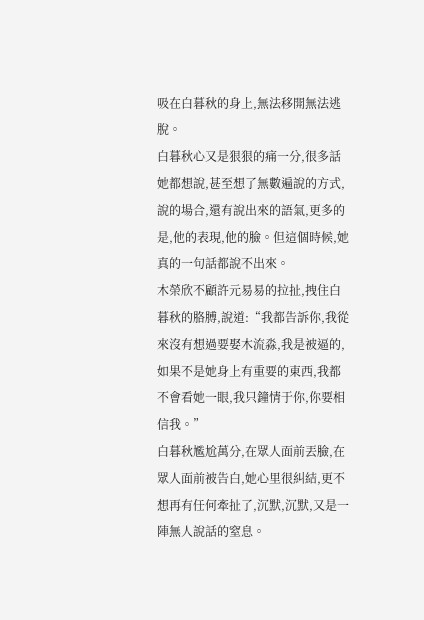吸在白暮秋的身上,無法移開無法逃脫。
白暮秋心又是狠狠的痛一分,很多話她都想說,甚至想了無數遍說的方式,說的場合,還有說出來的語氣,更多的是,他的表現,他的臉。但這個時候,她真的一句話都說不出來。
木榮欣不顧許元易易的拉扯,拽住白暮秋的胳膊,說道:“我都告訴你,我從來沒有想過要娶木流淼,我是被逼的,如果不是她身上有重要的東西,我都不會看她一眼,我只鐘情于你,你要相信我。”
白暮秋尷尬萬分,在眾人面前丟臉,在眾人面前被告白,她心里很糾結,更不想再有任何牽扯了,沉默,沉默,又是一陣無人說話的窒息。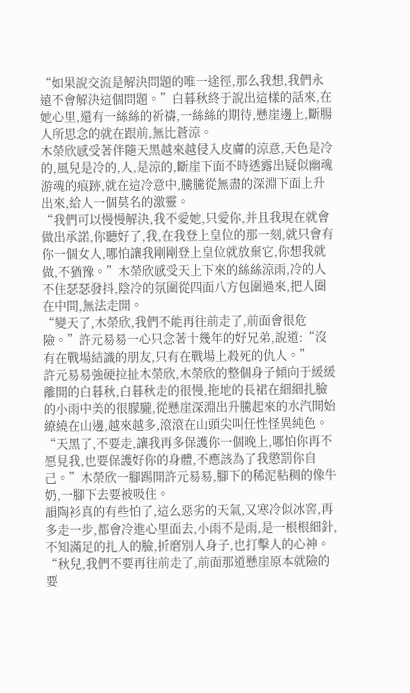“如果說交流是解決問題的唯一途徑,那么我想,我們永遠不會解決這個問題。”白暮秋終于說出這樣的話來,在她心里,還有一絲絲的祈禱,一絲絲的期待,懸崖邊上,斷腸人所思念的就在跟前,無比蒼涼。
木榮欣感受著伴隨天黑越來越侵入皮膚的涼意,天色是冷的,風兒是冷的,人,是涼的,斷崖下面不時透露出疑似幽魂游魂的痕跡,就在這冷意中,騰騰從無盡的深淵下面上升出來,給人一個莫名的激靈。
“我們可以慢慢解決,我不愛她,只愛你,并且我現在就會做出承諾,你聽好了,我,在我登上皇位的那一刻,就只會有你一個女人,哪怕讓我剛剛登上皇位就放棄它,你想我就做,不猶豫。”木榮欣感受天上下來的絲絲涼雨,冷的人不住瑟瑟發抖,陰冷的氛圍從四面八方包圍過來,把人圈在中間,無法走開。
“變天了,木榮欣,我們不能再往前走了,前面會很危險。”許元易易一心只念著十幾年的好兄弟,說道:“沒有在戰場結識的朋友,只有在戰場上殺死的仇人。”
許元易易強硬拉扯木榮欣,木榮欣的整個身子傾向于緩緩離開的白暮秋,白暮秋走的很慢,拖地的長裙在細細扎臉的小雨中美的很朦朧,從懸崖深淵出升騰起來的水汽開始繚繞在山邊,越來越多,滾滾在山頭尖叫任性怪異純色。
“天黑了,不要走,讓我再多保護你一個晚上,哪怕你再不愿見我,也要保護好你的身體,不應該為了我懲罰你自己。”木榮欣一腳踢開許元易易,腳下的稀泥粘稠的像牛奶,一腳下去要被吸住。
韻陶衫真的有些怕了,這么惡劣的天氣,又寒冷似冰窖,再多走一步,都會冷進心里面去,小雨不是雨,是一根根細針,不知滿足的扎人的臉,折磨別人身子,也打擊人的心神。
“秋兒,我們不要再往前走了,前面那道懸崖原本就險的要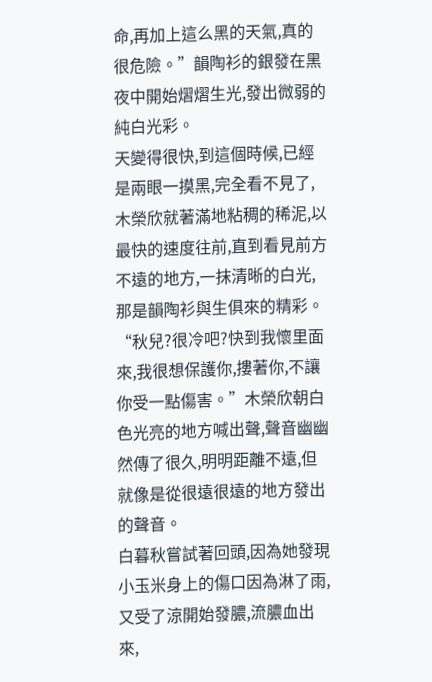命,再加上這么黑的天氣,真的很危險。”韻陶衫的銀發在黑夜中開始熠熠生光,發出微弱的純白光彩。
天變得很快,到這個時候,已經是兩眼一摸黑,完全看不見了,木榮欣就著滿地粘稠的稀泥,以最快的速度往前,直到看見前方不遠的地方,一抹清晰的白光,那是韻陶衫與生俱來的精彩。
“秋兒?很冷吧?快到我懷里面來,我很想保護你,摟著你,不讓你受一點傷害。”木榮欣朝白色光亮的地方喊出聲,聲音幽幽然傳了很久,明明距離不遠,但就像是從很遠很遠的地方發出的聲音。
白暮秋嘗試著回頭,因為她發現小玉米身上的傷口因為淋了雨,又受了涼開始發膿,流膿血出來,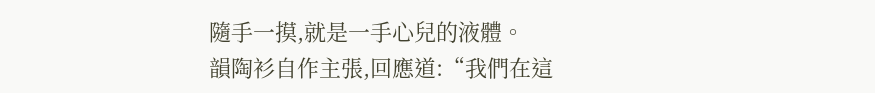隨手一摸,就是一手心兒的液體。
韻陶衫自作主張,回應道:“我們在這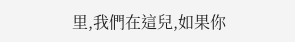里,我們在這兒,如果你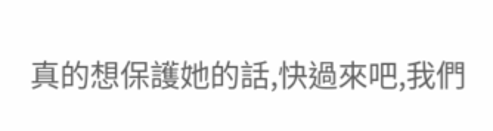真的想保護她的話,快過來吧,我們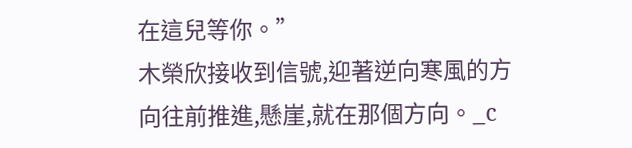在這兒等你。”
木榮欣接收到信號,迎著逆向寒風的方向往前推進,懸崖,就在那個方向。_c